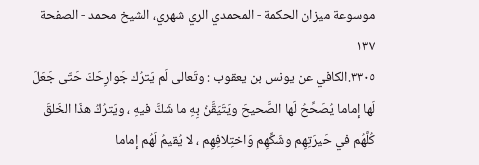موسوعة ميزان الحکمة - المحمدي الري شهري، الشيخ محمد - الصفحة ١٣٧
٣٣٠٥.الكافي عن يونس بن يعقوب : وتَعالى لَم يَترُك جَوارِحَكَ حَتّى جَعَلَ لَها إماما يُصَحِّحُ لَها الصَّحيحَ ويَتَيَقَّنُ بِهِ ما شَكَّ فيهِ ، ويَترُكُ هذَا الخَلقَ كُلَّهُم في حَيرَتِهِم وشَكِّهِم وَاختِلافِهِم ، لا يُقيمُ لَهُم إماما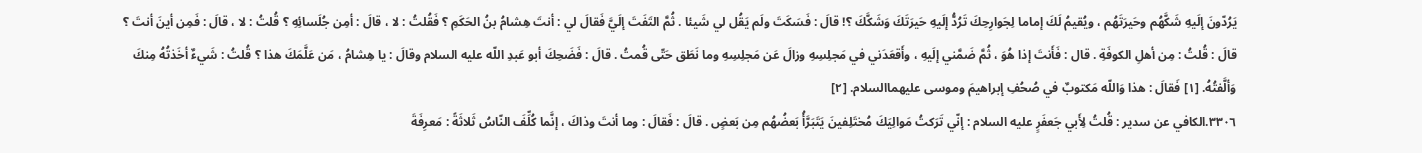يَرُدّونَ إلَيهِ شَكَّهُم وحَيرَتَهُم ، ويُقيمُ لَكَ إماما لِجَوارِحِكَ تَرُدُّ إلَيهِ حَيرَتَكَ وَشَكَّكَ ؟! قالَ : فَسَكَتَ ولَم يَقُل لي شَيئا . ثُمَّ التَفَتَ إلَيَّ فَقالَ لي : أنتَ هِشامُ بنُ الحَكَمِ ؟ فَقُلتُ : لا ، قالَ : أمِن جُلَسائِهِ ؟ قُلتُ : لا ، قالَ : فَمِن أينَ أنتَ ؟ قالَ : قُلتُ : مِن أهلِ الكوفَةِ . قال : فَأَنتَ إذا هُوَ ، ثُمَّ ضَمَّني إلَيهِ ، وأَقعَدَني في مَجلِسِهِ وزالَ عَن مَجلِسِهِ وما نَطَق حَتّى قُمتُ . قالَ : فَضَحِكَ أبو عَبدِ اللّه عليه السلام وقالَ : يا هِشامُ ، مَن عَلَّمَكَ هذا ؟ قُلتُ : شَيءٌ أخَذتُهُ مِنكَ وَألَّفتُهُ. [١] فَقالَ : هذا وَاللّه مَكتوبٌ في صُحُفِ إبراهيمَ وموسى عليهماالسلام. [٢]
٣٣٠٦.الكافي عن سدير : قُلتُ لِأَبي جَعفَرٍ عليه السلام : إنّي تَرَكتُ مَوالِيَكَ مُختَلِفينَ يَتَبَرَّأُ بَعضُهُم مِن بَعضٍ . قالَ : فَقالَ : وما أنتَ وذاكَ ، إنَّما كُلِّفَ النّاسُ ثَلاثَةً : مَعرِفَةَ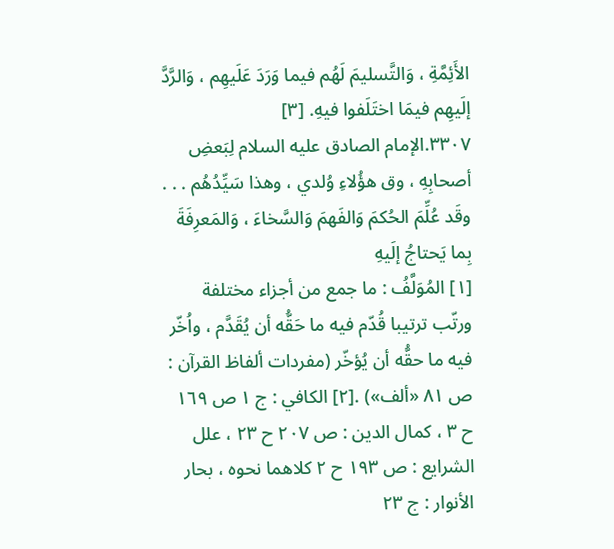الأَئِمَّةِ ، وَالتَّسليمَ لَهُم فيما وَرَدَ عَلَيهِم ، وَالرَّدَّ إلَيهِم فيمَا اختَلَفوا فيهِ. [٣]
٣٣٠٧.الإمام الصادق عليه السلام لِبَعضِ أصحابِهِ ، وق هؤُلاءِ وُلدي ، وهذا سَيِّدُهُم . . . وقَد عُلِّمَ الحُكمَ وَالفَهمَ وَالسَّخاءَ ، وَالمَعرِفَةَ بِما يَحتاجُ إلَيهِ
[١] المُوَلَّفُ : ما جمع من أجزاء مختلفة ورتّب ترتيبا قُدّم فيه ما حَقُّه أن يُقَدَّم ، واُخّر فيه ما حقُّه أن يُؤخّر (مفردات ألفاظ القرآن : ص ٨١ «ألف») .[٢] الكافي : ج ١ ص ١٦٩ ح ٣ ، كمال الدين : ص ٢٠٧ ح ٢٣ ، علل الشرايع : ص ١٩٣ ح ٢ كلاهما نحوه ، بحار الأنوار : ج ٢٣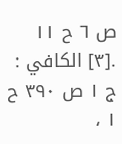ص ٦ ح ١١ .[٣] الكافي : ج ١ ص ٣٩٠ ح ١ ،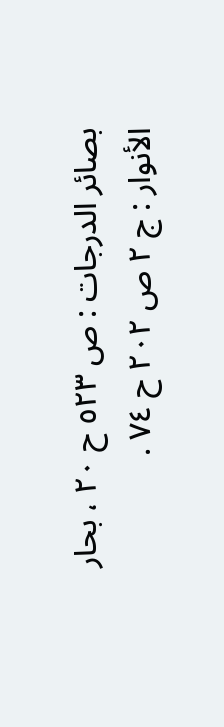بصائر الدرجات : ص ٥٢٣ ح ٢٠ ، بحار الأنوار : ج ٢ ص ٢٠٢ ح ٧٤ .